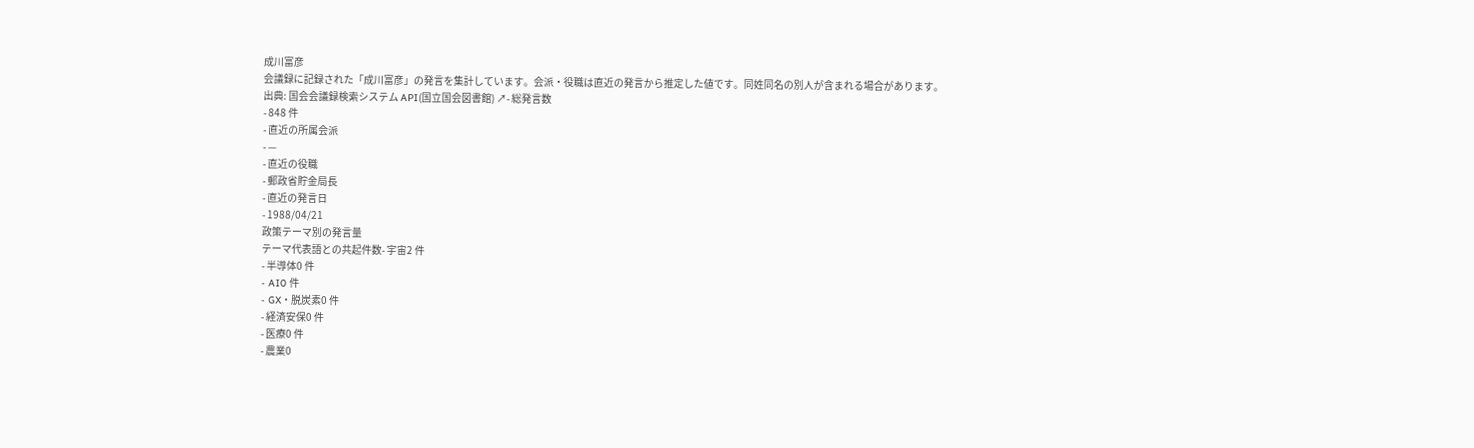成川富彦
会議録に記録された「成川富彦」の発言を集計しています。会派・役職は直近の発言から推定した値です。同姓同名の別人が含まれる場合があります。
出典: 国会会議録検索システム API(国立国会図書館) ↗- 総発言数
- 848 件
- 直近の所属会派
- —
- 直近の役職
- 郵政省貯金局長
- 直近の発言日
- 1988/04/21
政策テーマ別の発言量
テーマ代表語との共起件数- 宇宙2 件
- 半導体0 件
- AI0 件
- GX・脱炭素0 件
- 経済安保0 件
- 医療0 件
- 農業0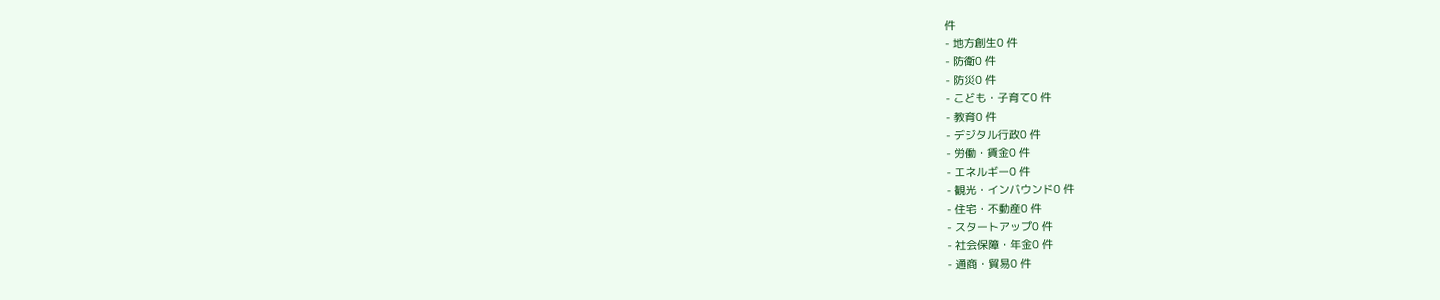件
- 地方創生0 件
- 防衛0 件
- 防災0 件
- こども・子育て0 件
- 教育0 件
- デジタル行政0 件
- 労働・賃金0 件
- エネルギー0 件
- 観光・インバウンド0 件
- 住宅・不動産0 件
- スタートアップ0 件
- 社会保障・年金0 件
- 通商・貿易0 件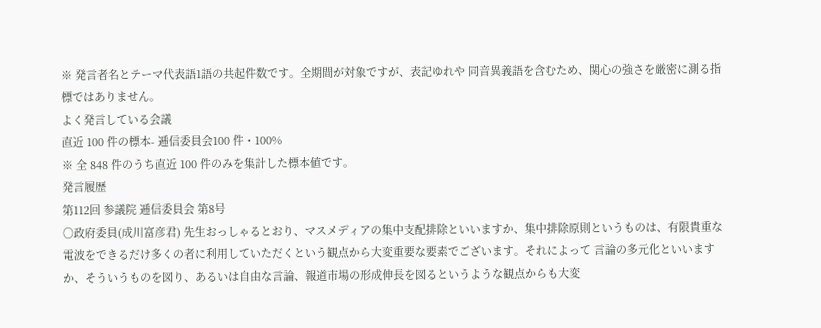※ 発言者名とテーマ代表語1語の共起件数です。全期間が対象ですが、表記ゆれや 同音異義語を含むため、関心の強さを厳密に測る指標ではありません。
よく発言している会議
直近 100 件の標本- 逓信委員会100 件・100%
※ 全 848 件のうち直近 100 件のみを集計した標本値です。
発言履歴
第112回 参議院 逓信委員会 第8号
○政府委員(成川富彦君) 先生おっしゃるとおり、マスメディアの集中支配排除といいますか、集中排除原則というものは、有限貴重な電波をできるだけ多くの者に利用していただくという観点から大変重要な要素でございます。それによって 言論の多元化といいますか、そういうものを図り、あるいは自由な言論、報道市場の形成伸長を図るというような観点からも大変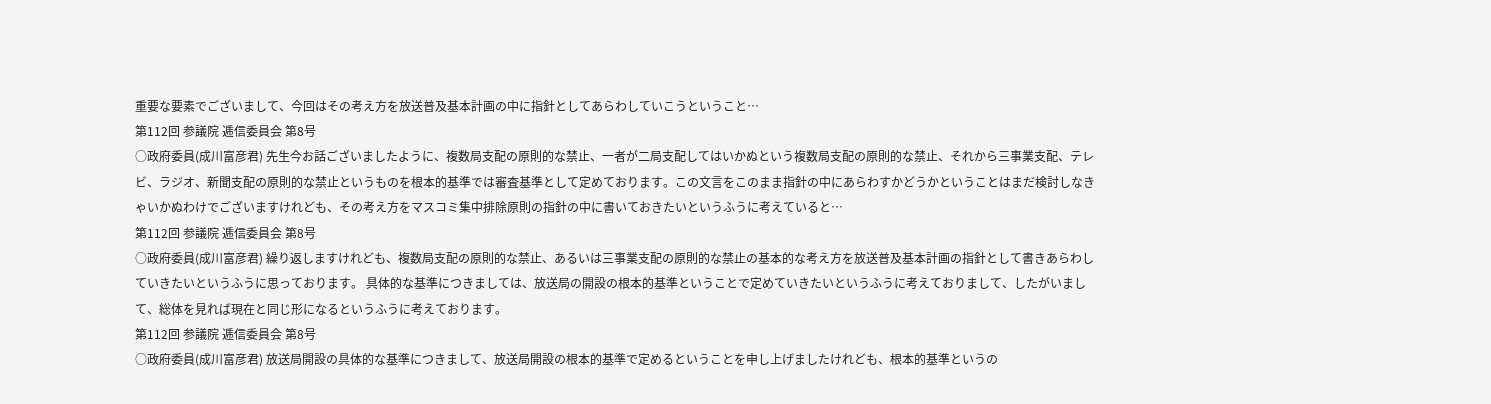重要な要素でございまして、今回はその考え方を放送普及基本計画の中に指針としてあらわしていこうということ…
第112回 参議院 逓信委員会 第8号
○政府委員(成川富彦君) 先生今お話ございましたように、複数局支配の原則的な禁止、一者が二局支配してはいかぬという複数局支配の原則的な禁止、それから三事業支配、テレビ、ラジオ、新聞支配の原則的な禁止というものを根本的基準では審査基準として定めております。この文言をこのまま指針の中にあらわすかどうかということはまだ検討しなきゃいかぬわけでございますけれども、その考え方をマスコミ集中排除原則の指針の中に書いておきたいというふうに考えていると…
第112回 参議院 逓信委員会 第8号
○政府委員(成川富彦君) 繰り返しますけれども、複数局支配の原則的な禁止、あるいは三事業支配の原則的な禁止の基本的な考え方を放送普及基本計画の指針として書きあらわしていきたいというふうに思っております。 具体的な基準につきましては、放送局の開設の根本的基準ということで定めていきたいというふうに考えておりまして、したがいまして、総体を見れば現在と同じ形になるというふうに考えております。
第112回 参議院 逓信委員会 第8号
○政府委員(成川富彦君) 放送局開設の具体的な基準につきまして、放送局開設の根本的基準で定めるということを申し上げましたけれども、根本的基準というの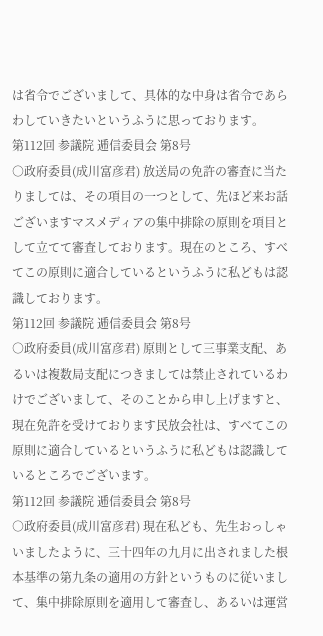は省令でございまして、具体的な中身は省令であらわしていきたいというふうに思っております。
第112回 参議院 逓信委員会 第8号
○政府委員(成川富彦君) 放送局の免許の審査に当たりましては、その項目の一つとして、先ほど来お話ございますマスメディアの集中排除の原則を項目として立てて審査しております。現在のところ、すべてこの原則に適合しているというふうに私どもは認識しております。
第112回 参議院 逓信委員会 第8号
○政府委員(成川富彦君) 原則として三事業支配、あるいは複数局支配につきましては禁止されているわけでございまして、そのことから申し上げますと、現在免許を受けております民放会社は、すべてこの原則に適合しているというふうに私どもは認識しているところでございます。
第112回 参議院 逓信委員会 第8号
○政府委員(成川富彦君) 現在私ども、先生おっしゃいましたように、三十四年の九月に出されました根本基準の第九条の適用の方針というものに従いまして、集中排除原則を適用して審査し、あるいは運営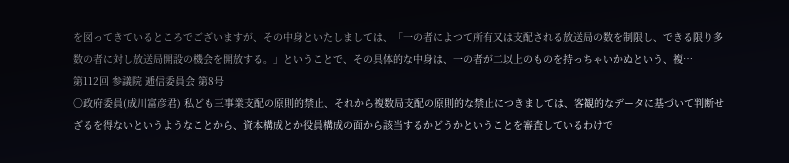を図ってきているところでございますが、その中身といたしましては、「一の者によつて所有又は支配される放送局の数を制限し、できる限り多数の者に対し放送局開設の機会を開放する。」ということで、その具体的な中身は、一の者が二以上のものを持っちゃいかぬという、複…
第112回 参議院 逓信委員会 第8号
○政府委員(成川富彦君) 私ども三事業支配の原則的禁止、それから複数局支配の原則的な禁止につきましては、客観的なデータに基づいて判断せざるを得ないというようなことから、資本構成とか役員構成の面から該当するかどうかということを審査しているわけで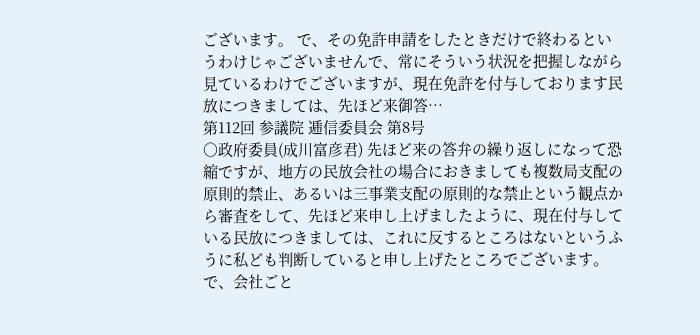ございます。 で、その免許申請をしたときだけで終わるというわけじゃございませんで、常にそういう状況を把握しながら見ているわけでございますが、現在免許を付与しております民放につきましては、先ほど来御答…
第112回 参議院 逓信委員会 第8号
○政府委員(成川富彦君) 先ほど来の答弁の繰り返しになって恐縮ですが、地方の民放会社の場合におきましても複数局支配の原則的禁止、あるいは三事業支配の原則的な禁止という観点から審査をして、先ほど来申し上げましたように、現在付与している民放につきましては、これに反するところはないというふうに私ども判断していると申し上げたところでございます。 で、会社ごと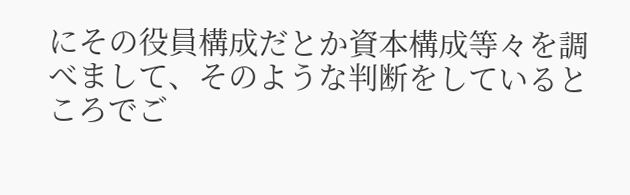にその役員構成だとか資本構成等々を調べまして、そのような判断をしているところでご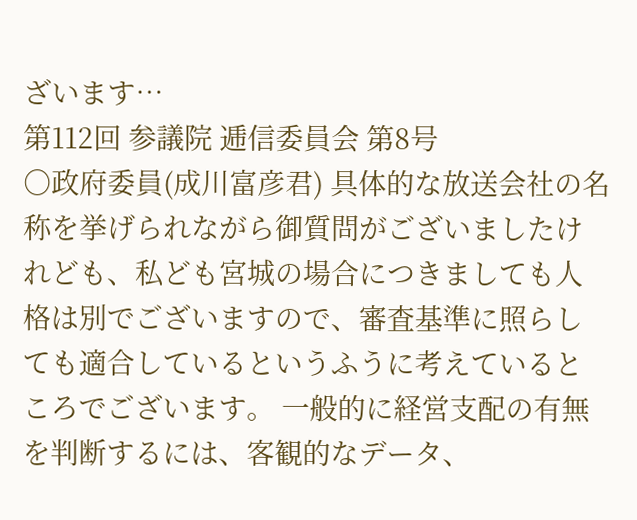ざいます…
第112回 参議院 逓信委員会 第8号
○政府委員(成川富彦君) 具体的な放送会社の名称を挙げられながら御質問がございましたけれども、私ども宮城の場合につきましても人格は別でございますので、審査基準に照らしても適合しているというふうに考えているところでございます。 一般的に経営支配の有無を判断するには、客観的なデータ、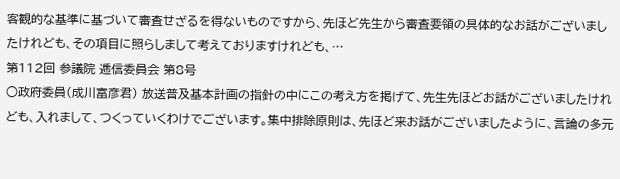客観的な基準に基づいて審査せざるを得ないものですから、先ほど先生から審査要領の具体的なお話がございましたけれども、その項目に照らしまして考えておりますけれども、…
第112回 参議院 逓信委員会 第8号
○政府委員(成川富彦君) 放送普及基本計画の指針の中にこの考え方を掲げて、先生先ほどお話がございましたけれども、入れまして、つくっていくわけでございます。集中排除原則は、先ほど来お話がございましたように、言論の多元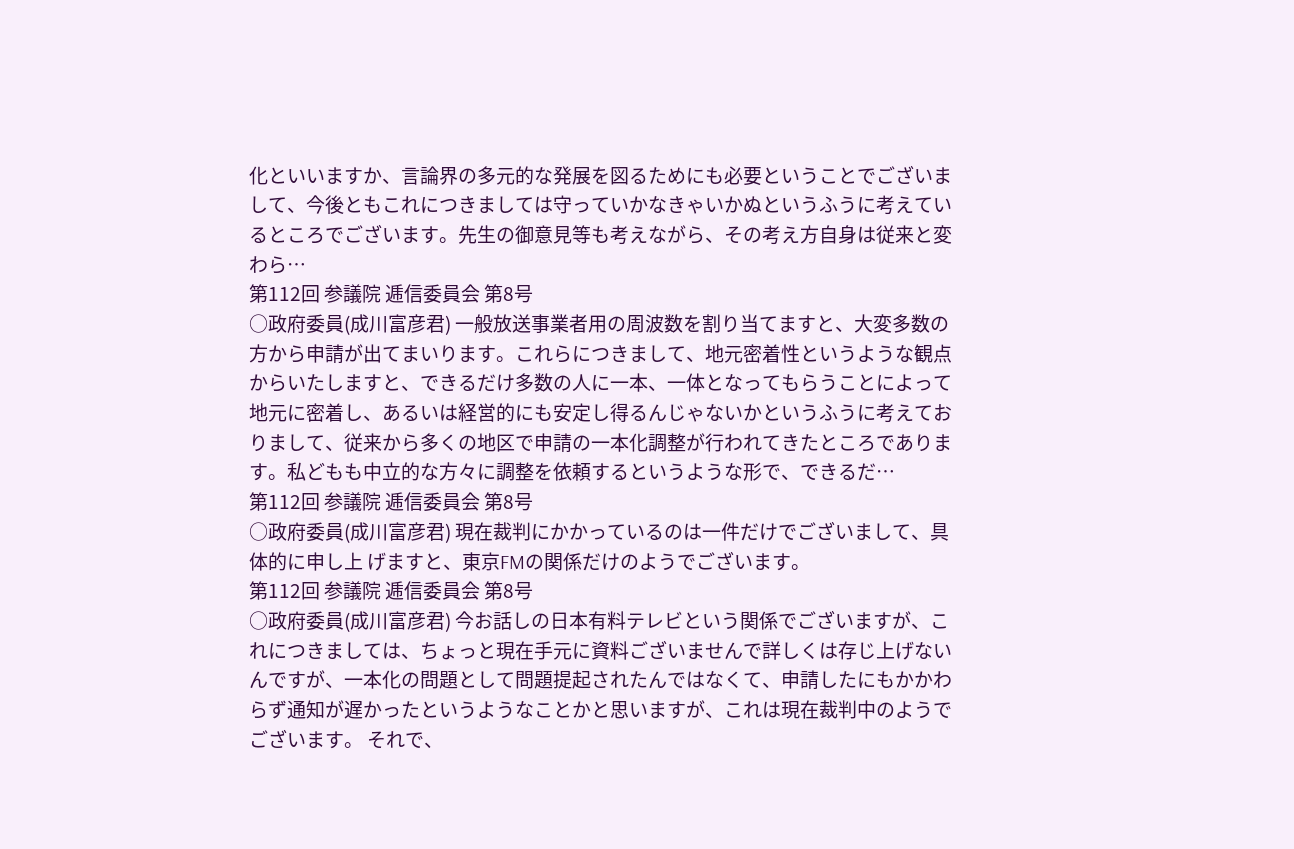化といいますか、言論界の多元的な発展を図るためにも必要ということでございまして、今後ともこれにつきましては守っていかなきゃいかぬというふうに考えているところでございます。先生の御意見等も考えながら、その考え方自身は従来と変わら…
第112回 参議院 逓信委員会 第8号
○政府委員(成川富彦君) 一般放送事業者用の周波数を割り当てますと、大変多数の方から申請が出てまいります。これらにつきまして、地元密着性というような観点からいたしますと、できるだけ多数の人に一本、一体となってもらうことによって地元に密着し、あるいは経営的にも安定し得るんじゃないかというふうに考えておりまして、従来から多くの地区で申請の一本化調整が行われてきたところであります。私どもも中立的な方々に調整を依頼するというような形で、できるだ…
第112回 参議院 逓信委員会 第8号
○政府委員(成川富彦君) 現在裁判にかかっているのは一件だけでございまして、具体的に申し上 げますと、東京FMの関係だけのようでございます。
第112回 参議院 逓信委員会 第8号
○政府委員(成川富彦君) 今お話しの日本有料テレビという関係でございますが、これにつきましては、ちょっと現在手元に資料ございませんで詳しくは存じ上げないんですが、一本化の問題として問題提起されたんではなくて、申請したにもかかわらず通知が遅かったというようなことかと思いますが、これは現在裁判中のようでございます。 それで、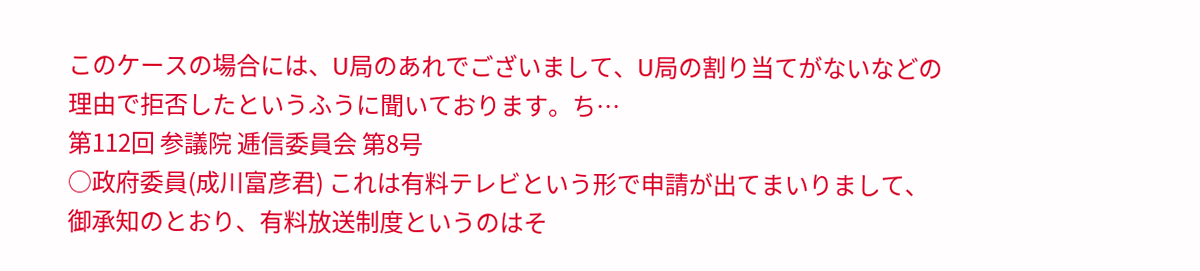このケースの場合には、U局のあれでございまして、U局の割り当てがないなどの理由で拒否したというふうに聞いております。ち…
第112回 参議院 逓信委員会 第8号
○政府委員(成川富彦君) これは有料テレビという形で申請が出てまいりまして、御承知のとおり、有料放送制度というのはそ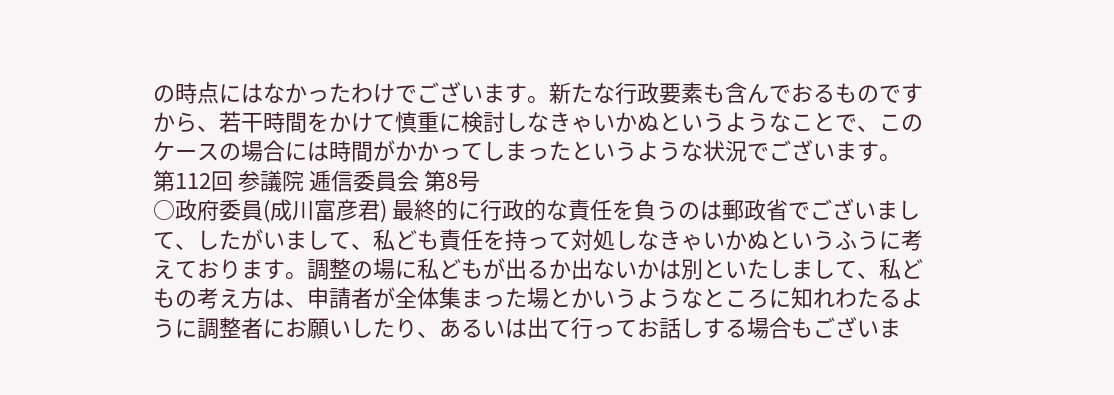の時点にはなかったわけでございます。新たな行政要素も含んでおるものですから、若干時間をかけて慎重に検討しなきゃいかぬというようなことで、このケースの場合には時間がかかってしまったというような状況でございます。
第112回 参議院 逓信委員会 第8号
○政府委員(成川富彦君) 最終的に行政的な責任を負うのは郵政省でございまして、したがいまして、私ども責任を持って対処しなきゃいかぬというふうに考えております。調整の場に私どもが出るか出ないかは別といたしまして、私どもの考え方は、申請者が全体集まった場とかいうようなところに知れわたるように調整者にお願いしたり、あるいは出て行ってお話しする場合もございま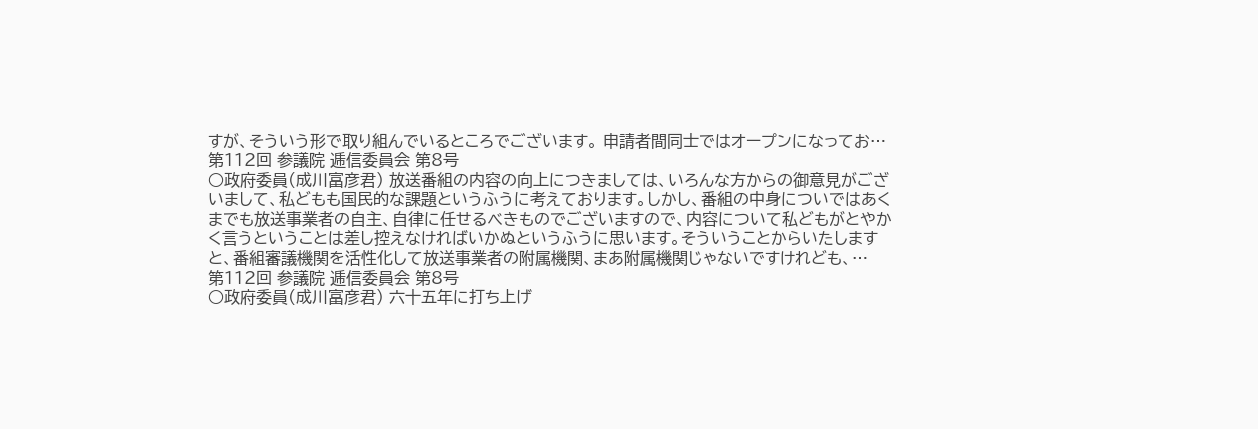すが、そういう形で取り組んでいるところでございます。 申請者間同士ではオープンになってお…
第112回 参議院 逓信委員会 第8号
○政府委員(成川富彦君) 放送番組の内容の向上につきましては、いろんな方からの御意見がございまして、私どもも国民的な課題というふうに考えております。しかし、番組の中身についではあくまでも放送事業者の自主、自律に任せるべきものでございますので、内容について私どもがとやかく言うということは差し控えなければいかぬというふうに思います。そういうことからいたしますと、番組審議機関を活性化して放送事業者の附属機関、まあ附属機関じゃないですけれども、…
第112回 参議院 逓信委員会 第8号
○政府委員(成川富彦君) 六十五年に打ち上げ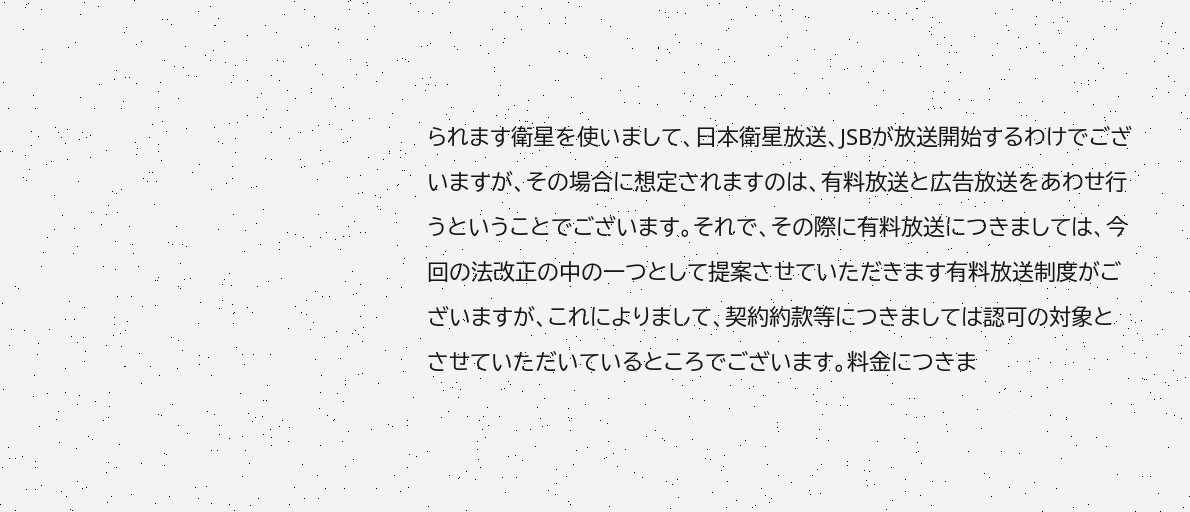られます衛星を使いまして、日本衛星放送、JSBが放送開始するわけでございますが、その場合に想定されますのは、有料放送と広告放送をあわせ行うということでございます。それで、その際に有料放送につきましては、今回の法改正の中の一つとして提案させていただきます有料放送制度がございますが、これによりまして、契約約款等につきましては認可の対象とさせていただいているところでございます。料金につきま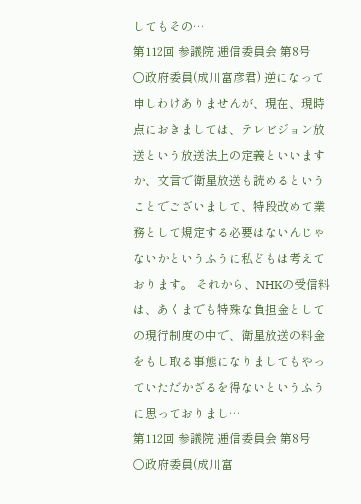してもその…
第112回 参議院 逓信委員会 第8号
○政府委員(成川富彦君) 逆になって申しわけありませんが、現在、現時点におきましては、テレビジョン放送という放送法上の定義といいますか、文言で衛星放送も読めるということでございまして、特段改めて業務として規定する必要はないんじゃないかというふうに私どもは考えております。 それから、NHKの受信料は、あくまでも特殊な負担金としての現行制度の中で、衛星放送の料金をもし取る事態になりましてもやっていただかざるを得ないというふうに思っておりまし…
第112回 参議院 逓信委員会 第8号
○政府委員(成川富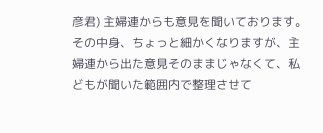彦君) 主婦連からも意見を聞いております。その中身、ちょっと細かくなりますが、主婦連から出た意見そのままじゃなくて、私どもが聞いた範囲内で整理させて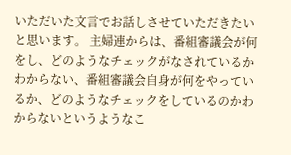いただいた文言でお話しさせていただきたいと思います。 主婦連からは、番組審議会が何をし、どのようなチェックがなされているかわからない、番組審議会自身が何をやっているか、どのようなチェックをしているのかわからないというようなこ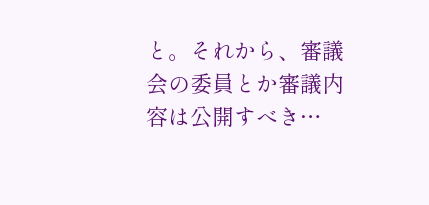と。それから、審議会の委員とか審議内容は公開すべき…